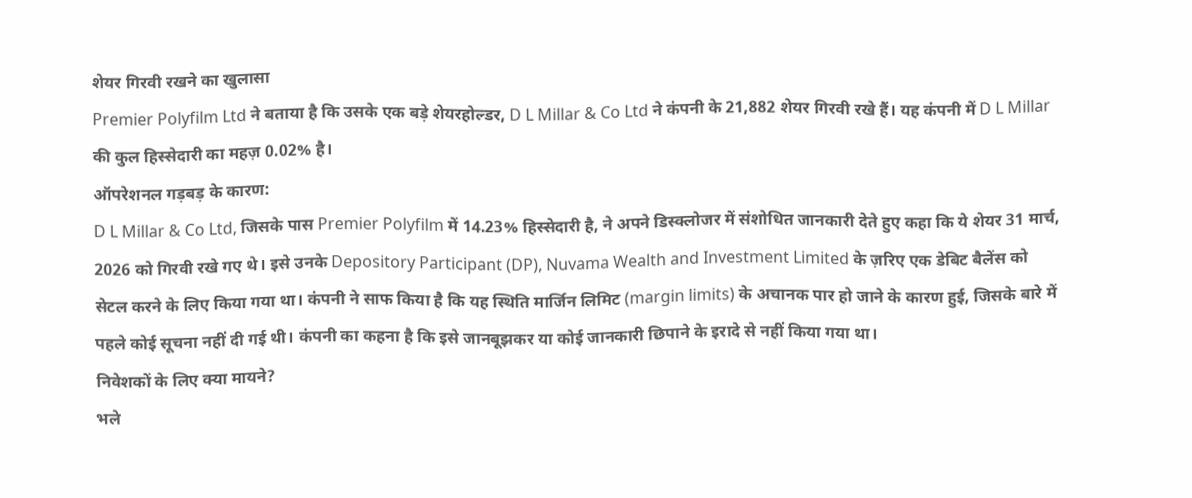शेयर गिरवी रखने का खुलासा
Premier Polyfilm Ltd ने बताया है कि उसके एक बड़े शेयरहोल्डर, D L Millar & Co Ltd ने कंपनी के 21,882 शेयर गिरवी रखे हैं। यह कंपनी में D L Millar की कुल हिस्सेदारी का महज़ 0.02% है।
ऑपरेशनल गड़बड़ के कारण:
D L Millar & Co Ltd, जिसके पास Premier Polyfilm में 14.23% हिस्सेदारी है, ने अपने डिस्क्लोजर में संशोधित जानकारी देते हुए कहा कि ये शेयर 31 मार्च, 2026 को गिरवी रखे गए थे। इसे उनके Depository Participant (DP), Nuvama Wealth and Investment Limited के ज़रिए एक डेबिट बैलेंस को सेटल करने के लिए किया गया था। कंपनी ने साफ किया है कि यह स्थिति मार्जिन लिमिट (margin limits) के अचानक पार हो जाने के कारण हुई, जिसके बारे में पहले कोई सूचना नहीं दी गई थी। कंपनी का कहना है कि इसे जानबूझकर या कोई जानकारी छिपाने के इरादे से नहीं किया गया था।
निवेशकों के लिए क्या मायने?
भले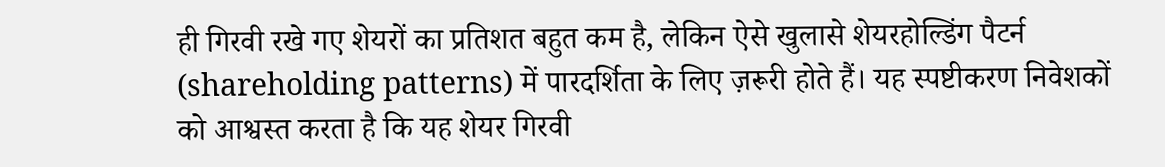ही गिरवी रखे गए शेयरों का प्रतिशत बहुत कम है, लेकिन ऐसे खुलासे शेयरहोल्डिंग पैटर्न (shareholding patterns) में पारदर्शिता के लिए ज़रूरी होते हैं। यह स्पष्टीकरण निवेशकों को आश्वस्त करता है कि यह शेयर गिरवी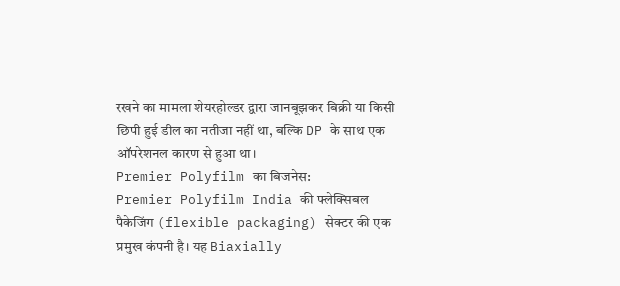रखने का मामला शेयरहोल्डर द्वारा जानबूझकर बिक्री या किसी छिपी हुई डील का नतीजा नहीं था, बल्कि DP के साथ एक ऑपरेशनल कारण से हुआ था।
Premier Polyfilm का बिजनेस:
Premier Polyfilm India की फ्लेक्सिबल पैकेजिंग (flexible packaging) सेक्टर की एक प्रमुख कंपनी है। यह Biaxially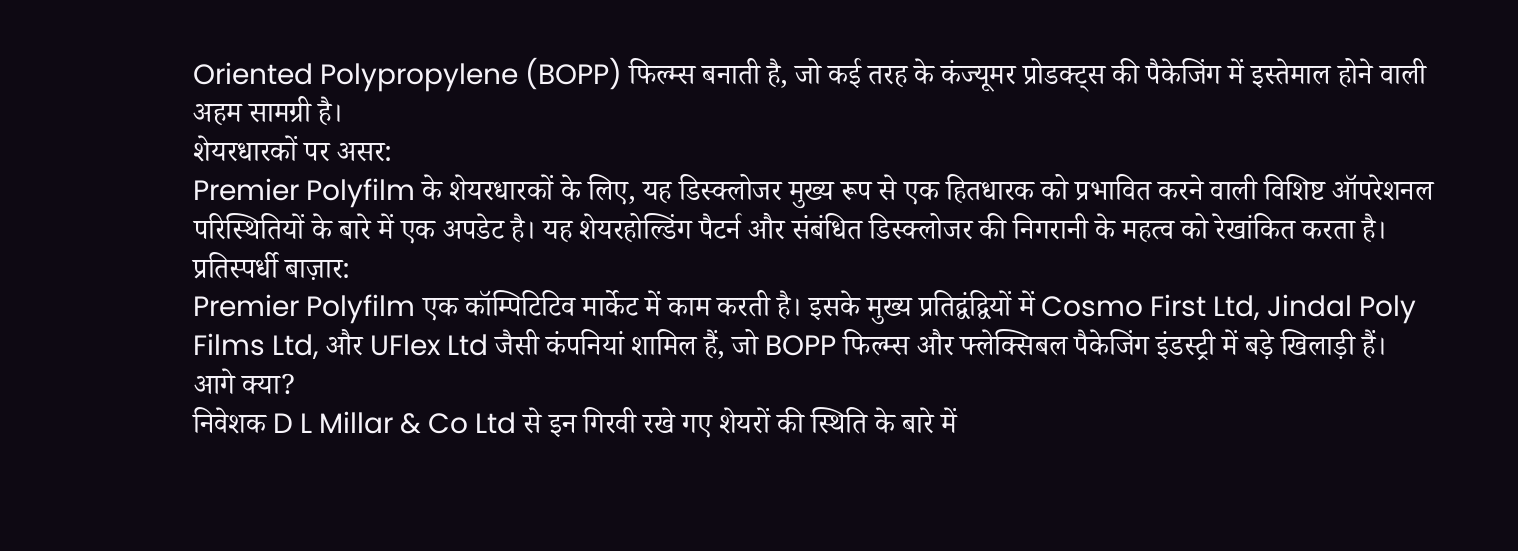Oriented Polypropylene (BOPP) फिल्म्स बनाती है, जो कई तरह के कंज्यूमर प्रोडक्ट्स की पैकेजिंग में इस्तेमाल होने वाली अहम सामग्री है।
शेयरधारकों पर असर:
Premier Polyfilm के शेयरधारकों के लिए, यह डिस्क्लोजर मुख्य रूप से एक हितधारक को प्रभावित करने वाली विशिष्ट ऑपरेशनल परिस्थितियों के बारे में एक अपडेट है। यह शेयरहोल्डिंग पैटर्न और संबंधित डिस्क्लोजर की निगरानी के महत्व को रेखांकित करता है।
प्रतिस्पर्धी बाज़ार:
Premier Polyfilm एक कॉम्पिटिटिव मार्केट में काम करती है। इसके मुख्य प्रतिद्वंद्वियों में Cosmo First Ltd, Jindal Poly Films Ltd, और UFlex Ltd जैसी कंपनियां शामिल हैं, जो BOPP फिल्म्स और फ्लेक्सिबल पैकेजिंग इंडस्ट्री में बड़े खिलाड़ी हैं।
आगे क्या?
निवेशक D L Millar & Co Ltd से इन गिरवी रखे गए शेयरों की स्थिति के बारे में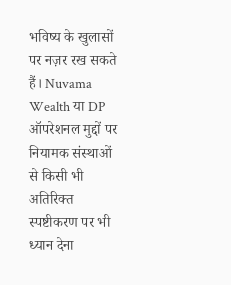भविष्य के खुलासों पर नज़र रख सकते हैं। Nuvama Wealth या DP ऑपरेशनल मुद्दों पर नियामक संस्थाओं से किसी भी अतिरिक्त स्पष्टीकरण पर भी ध्यान देना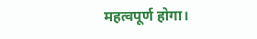महत्वपूर्ण होगा।